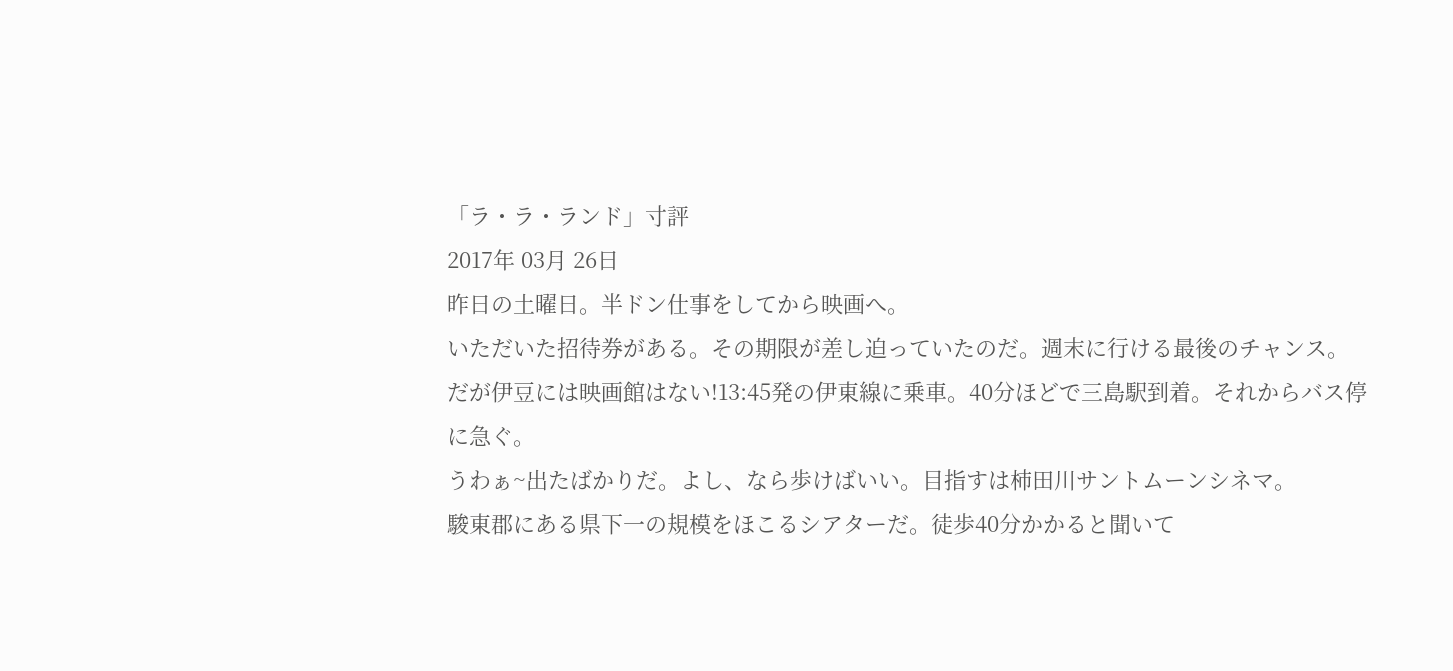「ラ・ラ・ランド」寸評
2017年 03月 26日
昨日の土曜日。半ドン仕事をしてから映画へ。
いただいた招待券がある。その期限が差し迫っていたのだ。週末に行ける最後のチャンス。
だが伊豆には映画館はない!13:45発の伊東線に乗車。40分ほどで三島駅到着。それからバス停に急ぐ。
うわぁ~出たばかりだ。よし、なら歩けばいい。目指すは柿田川サントムーンシネマ。
駿東郡にある県下一の規模をほこるシアターだ。徒歩40分かかると聞いて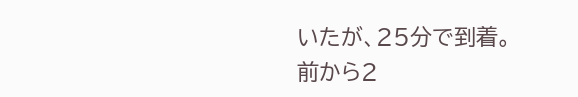いたが、25分で到着。
前から2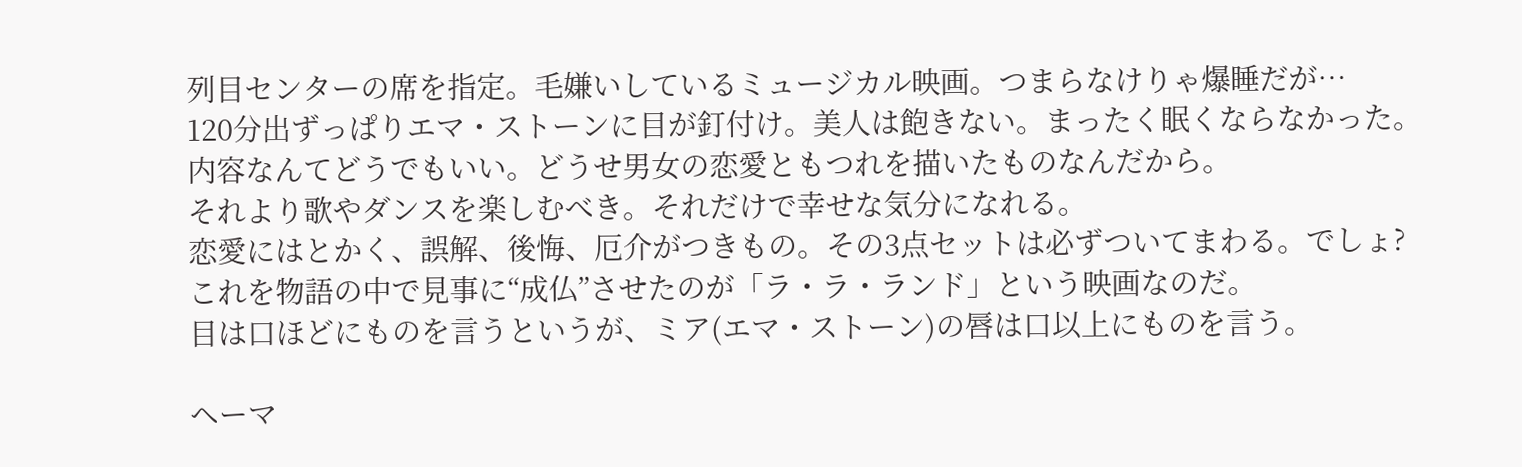列目センターの席を指定。毛嫌いしているミュージカル映画。つまらなけりゃ爆睡だが…
120分出ずっぱりエマ・ストーンに目が釘付け。美人は飽きない。まったく眠くならなかった。
内容なんてどうでもいい。どうせ男女の恋愛ともつれを描いたものなんだから。
それより歌やダンスを楽しむべき。それだけで幸せな気分になれる。
恋愛にはとかく、誤解、後悔、厄介がつきもの。その3点セットは必ずついてまわる。でしょ?
これを物語の中で見事に“成仏”させたのが「ラ・ラ・ランド」という映画なのだ。
目は口ほどにものを言うというが、ミア(エマ・ストーン)の唇は口以上にものを言う。

ヘーマ